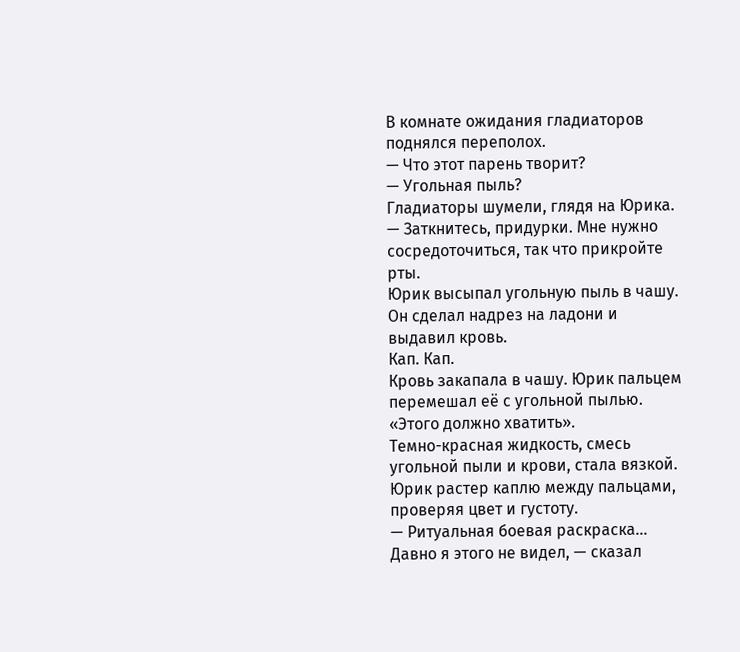В комнате ожидания гладиаторов поднялся переполох.
— Что этот парень творит?
— Угольная пыль?
Гладиаторы шумели, глядя на Юрика.
— Заткнитесь, придурки. Мне нужно сосредоточиться, так что прикройте рты.
Юрик высыпал угольную пыль в чашу. Он сделал надрез на ладони и выдавил кровь.
Кап. Кап.
Кровь закапала в чашу. Юрик пальцем перемешал её с угольной пылью.
«Этого должно хватить».
Темно-красная жидкость, смесь угольной пыли и крови, стала вязкой. Юрик растер каплю между пальцами, проверяя цвет и густоту.
— Ритуальная боевая раскраска... Давно я этого не видел, — сказал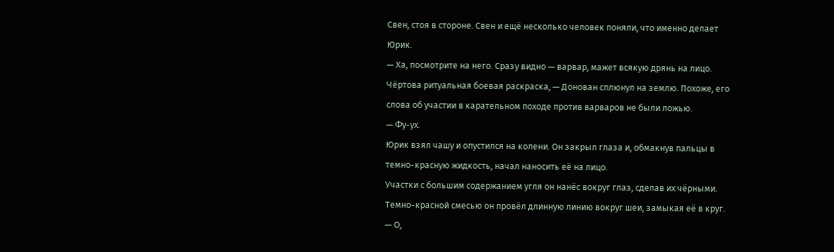Свен, стоя в стороне. Свен и ещё несколько человек поняли, что именно делает Юрик.
— Ха, посмотрите на него. Сразу видно — варвар, мажет всякую дрянь на лицо. Чёртова ритуальная боевая раскраска, — Донован сплюнул на землю. Похоже, его слова об участии в карательном походе против варваров не были ложью.
— Фу-ух.
Юрик взял чашу и опустился на колени. Он закрыл глаза и, обмакнув пальцы в темно-красную жидкость, начал наносить её на лицо.
Участки с большим содержанием угля он нанёс вокруг глаз, сделав их чёрными. Темно-красной смесью он провёл длинную линию вокруг шеи, замыкая её в круг.
— О,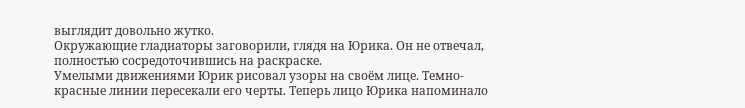выглядит довольно жутко.
Окружающие гладиаторы заговорили, глядя на Юрика. Он не отвечал, полностью сосредоточившись на раскраске.
Умелыми движениями Юрик рисовал узоры на своём лице. Темно-красные линии пересекали его черты. Теперь лицо Юрика напоминало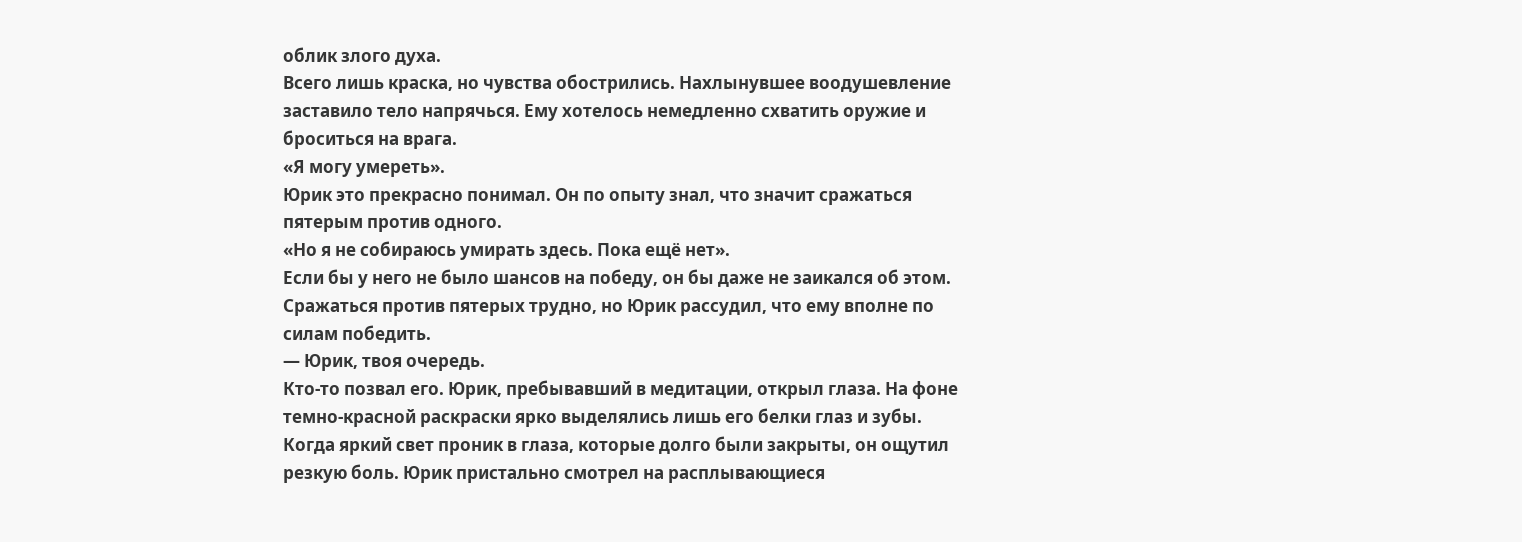облик злого духа.
Всего лишь краска, но чувства обострились. Нахлынувшее воодушевление заставило тело напрячься. Ему хотелось немедленно схватить оружие и броситься на врага.
«Я могу умереть».
Юрик это прекрасно понимал. Он по опыту знал, что значит сражаться пятерым против одного.
«Но я не собираюсь умирать здесь. Пока ещё нет».
Если бы у него не было шансов на победу, он бы даже не заикался об этом. Сражаться против пятерых трудно, но Юрик рассудил, что ему вполне по силам победить.
— Юрик, твоя очередь.
Кто-то позвал его. Юрик, пребывавший в медитации, открыл глаза. На фоне темно-красной раскраски ярко выделялись лишь его белки глаз и зубы.
Когда яркий свет проник в глаза, которые долго были закрыты, он ощутил резкую боль. Юрик пристально смотрел на расплывающиеся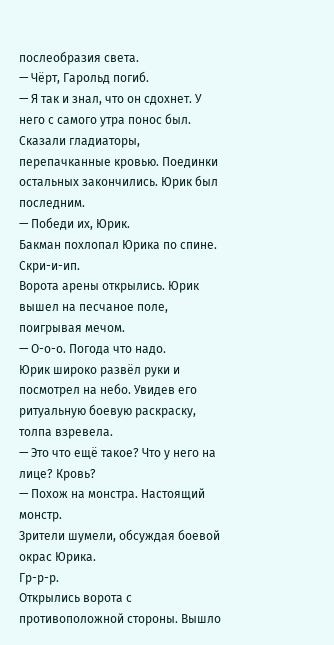послеобразия света.
— Чёрт, Гарольд погиб.
— Я так и знал, что он сдохнет. У него с самого утра понос был.
Сказали гладиаторы, перепачканные кровью. Поединки остальных закончились. Юрик был последним.
— Победи их, Юрик.
Бакман похлопал Юрика по спине.
Скри-и-ип.
Ворота арены открылись. Юрик вышел на песчаное поле, поигрывая мечом.
— О-о-о. Погода что надо.
Юрик широко развёл руки и посмотрел на небо. Увидев его ритуальную боевую раскраску, толпа взревела.
— Это что ещё такое? Что у него на лице? Кровь?
— Похож на монстра. Настоящий монстр.
Зрители шумели, обсуждая боевой окрас Юрика.
Гр-р-р.
Открылись ворота с противоположной стороны. Вышло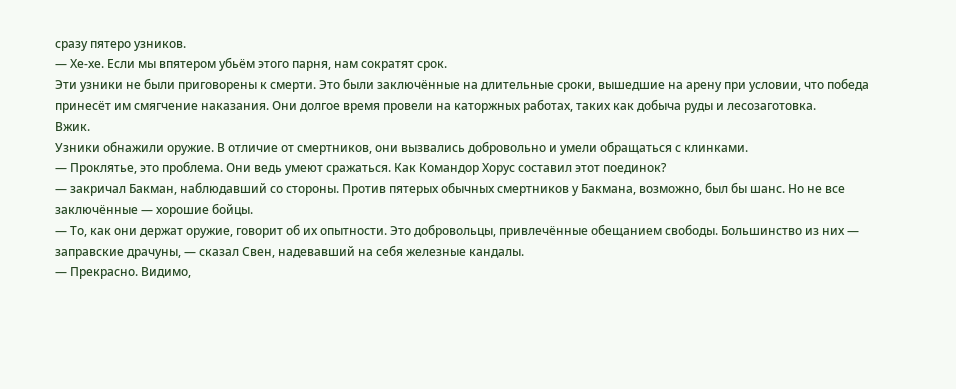сразу пятеро узников.
— Хе-хе. Если мы впятером убьём этого парня, нам сократят срок.
Эти узники не были приговорены к смерти. Это были заключённые на длительные сроки, вышедшие на арену при условии, что победа принесёт им смягчение наказания. Они долгое время провели на каторжных работах, таких как добыча руды и лесозаготовка.
Вжик.
Узники обнажили оружие. В отличие от смертников, они вызвались добровольно и умели обращаться с клинками.
— Проклятье, это проблема. Они ведь умеют сражаться. Как Командор Хорус составил этот поединок?
— закричал Бакман, наблюдавший со стороны. Против пятерых обычных смертников у Бакмана, возможно, был бы шанс. Но не все заключённые — хорошие бойцы.
— То, как они держат оружие, говорит об их опытности. Это добровольцы, привлечённые обещанием свободы. Большинство из них — заправские драчуны, — сказал Свен, надевавший на себя железные кандалы.
— Прекрасно. Видимо,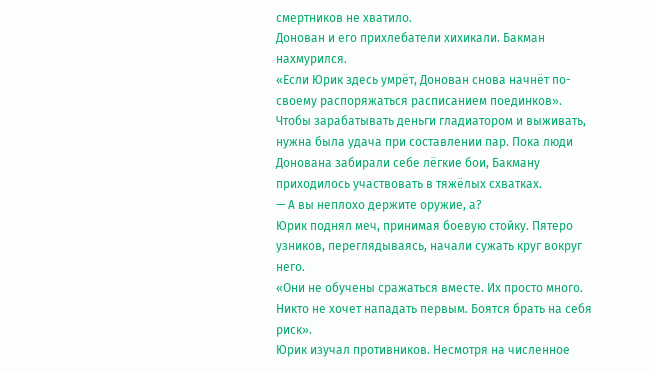смертников не хватило.
Донован и его прихлебатели хихикали. Бакман нахмурился.
«Если Юрик здесь умрёт, Донован снова начнёт по-своему распоряжаться расписанием поединков».
Чтобы зарабатывать деньги гладиатором и выживать, нужна была удача при составлении пар. Пока люди Донована забирали себе лёгкие бои, Бакману приходилось участвовать в тяжёлых схватках.
— А вы неплохо держите оружие, а?
Юрик поднял меч, принимая боевую стойку. Пятеро узников, переглядываясь, начали сужать круг вокруг него.
«Они не обучены сражаться вместе. Их просто много. Никто не хочет нападать первым. Боятся брать на себя риск».
Юрик изучал противников. Несмотря на численное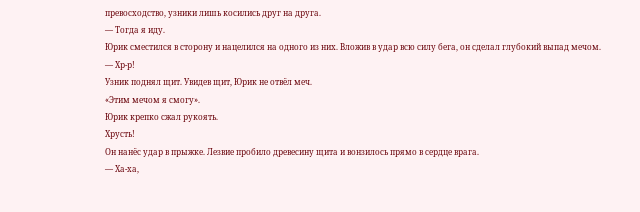превосходство, узники лишь косились друг на друга.
— Тогда я иду.
Юрик сместился в сторону и нацелился на одного из них. Вложив в удар всю силу бега, он сделал глубокий выпад мечом.
— Хр-р!
Узник поднял щит. Увидев щит, Юрик не отвёл меч.
«Этим мечом я смогу».
Юрик крепко сжал рукоять.
Хрусть!
Он нанёс удар в прыжке. Лезвие пробило древесину щита и вонзилось прямо в сердце врага.
— Ха-ха,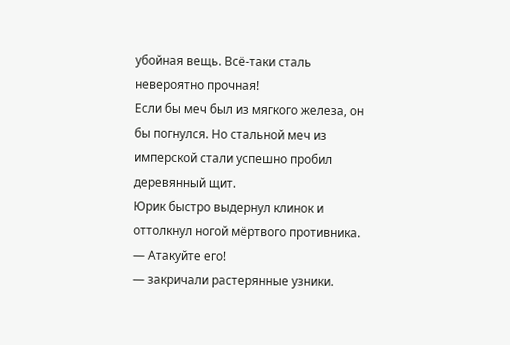убойная вещь. Всё-таки сталь невероятно прочная!
Если бы меч был из мягкого железа, он бы погнулся. Но стальной меч из имперской стали успешно пробил деревянный щит.
Юрик быстро выдернул клинок и оттолкнул ногой мёртвого противника.
— Атакуйте его!
— закричали растерянные узники.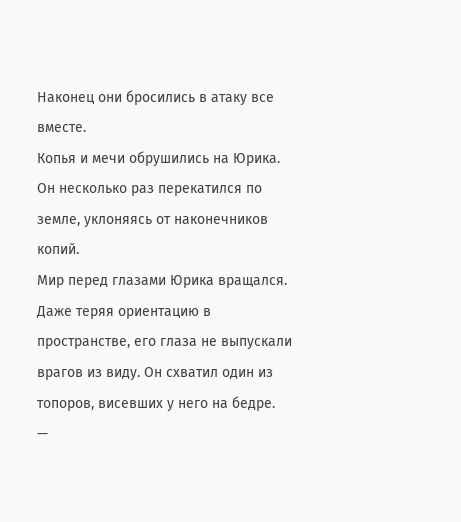Наконец они бросились в атаку все вместе.
Копья и мечи обрушились на Юрика. Он несколько раз перекатился по земле, уклоняясь от наконечников копий.
Мир перед глазами Юрика вращался. Даже теряя ориентацию в пространстве, его глаза не выпускали врагов из виду. Он схватил один из топоров, висевших у него на бедре.
—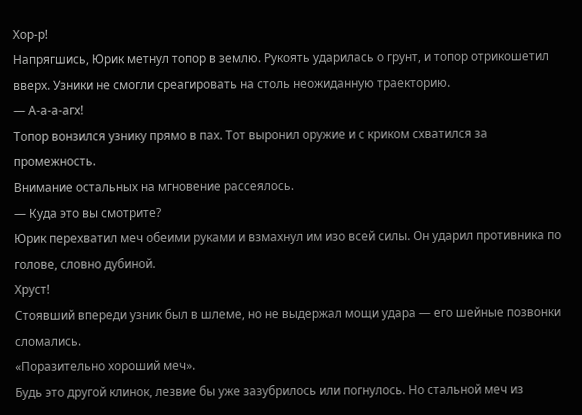Хор-р!
Напрягшись, Юрик метнул топор в землю. Рукоять ударилась о грунт, и топор отрикошетил вверх. Узники не смогли среагировать на столь неожиданную траекторию.
— А-а-а-агх!
Топор вонзился узнику прямо в пах. Тот выронил оружие и с криком схватился за промежность.
Внимание остальных на мгновение рассеялось.
— Куда это вы смотрите?
Юрик перехватил меч обеими руками и взмахнул им изо всей силы. Он ударил противника по голове, словно дубиной.
Хруст!
Стоявший впереди узник был в шлеме, но не выдержал мощи удара — его шейные позвонки сломались.
«Поразительно хороший меч».
Будь это другой клинок, лезвие бы уже зазубрилось или погнулось. Но стальной меч из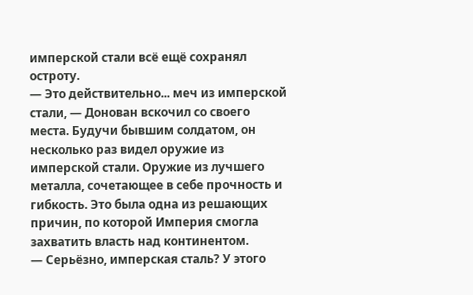имперской стали всё ещё сохранял остроту.
— Это действительно... меч из имперской стали, — Донован вскочил со своего места. Будучи бывшим солдатом, он несколько раз видел оружие из имперской стали. Оружие из лучшего металла, сочетающее в себе прочность и гибкость. Это была одна из решающих причин, по которой Империя смогла захватить власть над континентом.
— Серьёзно, имперская сталь? У этого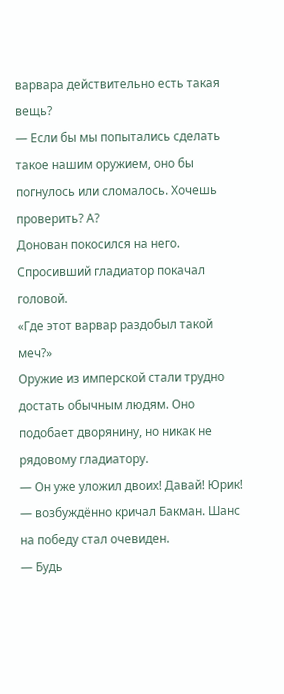варвара действительно есть такая вещь?
— Если бы мы попытались сделать такое нашим оружием, оно бы погнулось или сломалось. Хочешь проверить? А?
Донован покосился на него. Спросивший гладиатор покачал головой.
«Где этот варвар раздобыл такой меч?»
Оружие из имперской стали трудно достать обычным людям. Оно подобает дворянину, но никак не рядовому гладиатору.
— Он уже уложил двоих! Давай! Юрик!
— возбуждённо кричал Бакман. Шанс на победу стал очевиден.
— Будь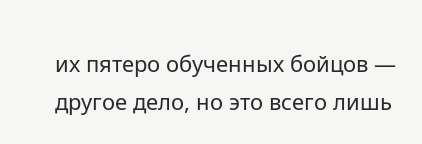их пятеро обученных бойцов — другое дело, но это всего лишь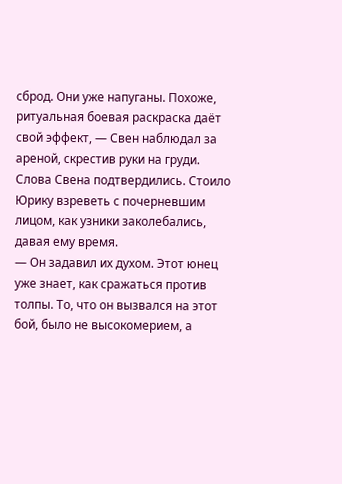сброд. Они уже напуганы. Похоже, ритуальная боевая раскраска даёт свой эффект, — Свен наблюдал за ареной, скрестив руки на груди.
Слова Свена подтвердились. Стоило Юрику взреветь с почерневшим лицом, как узники заколебались, давая ему время.
— Он задавил их духом. Этот юнец уже знает, как сражаться против толпы. То, что он вызвался на этот бой, было не высокомерием, а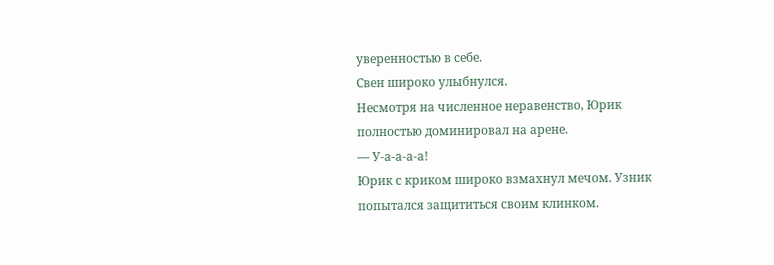уверенностью в себе.
Свен широко улыбнулся.
Несмотря на численное неравенство, Юрик полностью доминировал на арене.
— У-а-а-а-а!
Юрик с криком широко взмахнул мечом. Узник попытался защититься своим клинком.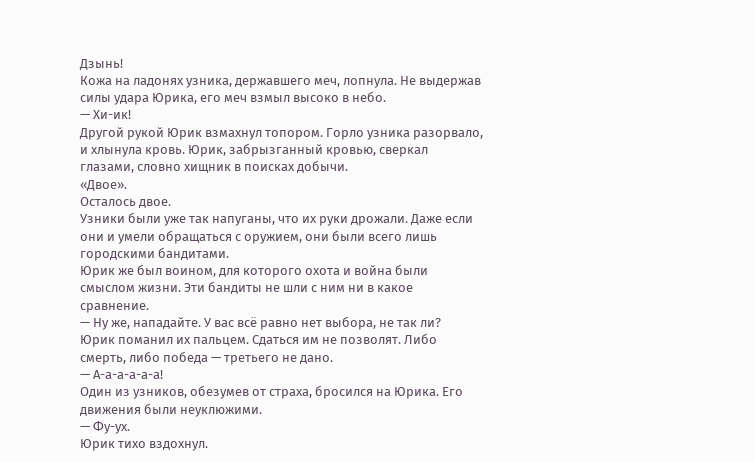Дзынь!
Кожа на ладонях узника, державшего меч, лопнула. Не выдержав силы удара Юрика, его меч взмыл высоко в небо.
— Хи-ик!
Другой рукой Юрик взмахнул топором. Горло узника разорвало, и хлынула кровь. Юрик, забрызганный кровью, сверкал глазами, словно хищник в поисках добычи.
«Двое».
Осталось двое.
Узники были уже так напуганы, что их руки дрожали. Даже если они и умели обращаться с оружием, они были всего лишь городскими бандитами.
Юрик же был воином, для которого охота и война были смыслом жизни. Эти бандиты не шли с ним ни в какое сравнение.
— Ну же, нападайте. У вас всё равно нет выбора, не так ли?
Юрик поманил их пальцем. Сдаться им не позволят. Либо смерть, либо победа — третьего не дано.
— А-а-а-а-а-а!
Один из узников, обезумев от страха, бросился на Юрика. Его движения были неуклюжими.
— Фу-ух.
Юрик тихо вздохнул.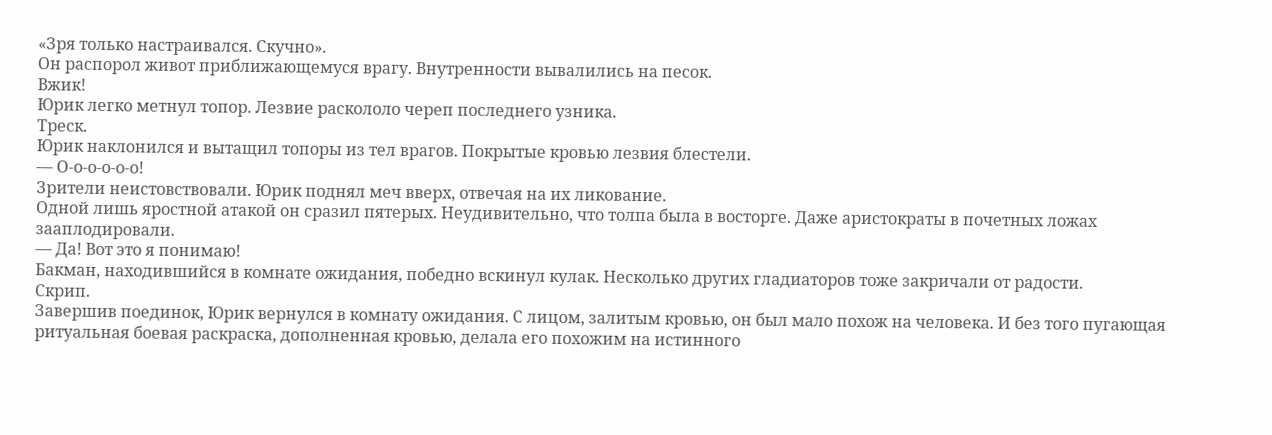«Зря только настраивался. Скучно».
Он распорол живот приближающемуся врагу. Внутренности вывалились на песок.
Вжик!
Юрик легко метнул топор. Лезвие раскололо череп последнего узника.
Треск.
Юрик наклонился и вытащил топоры из тел врагов. Покрытые кровью лезвия блестели.
— О-о-о-о-о-о!
Зрители неистовствовали. Юрик поднял меч вверх, отвечая на их ликование.
Одной лишь яростной атакой он сразил пятерых. Неудивительно, что толпа была в восторге. Даже аристократы в почетных ложах зааплодировали.
— Да! Вот это я понимаю!
Бакман, находившийся в комнате ожидания, победно вскинул кулак. Несколько других гладиаторов тоже закричали от радости.
Скрип.
Завершив поединок, Юрик вернулся в комнату ожидания. С лицом, залитым кровью, он был мало похож на человека. И без того пугающая ритуальная боевая раскраска, дополненная кровью, делала его похожим на истинного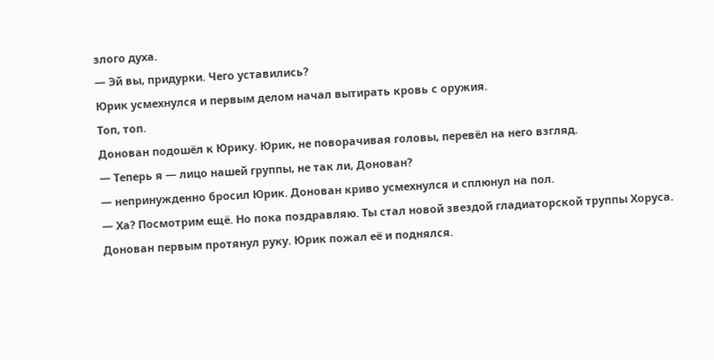злого духа.
— Эй вы, придурки. Чего уставились?
Юрик усмехнулся и первым делом начал вытирать кровь с оружия.
Топ, топ.
Донован подошёл к Юрику. Юрик, не поворачивая головы, перевёл на него взгляд.
— Теперь я — лицо нашей группы, не так ли, Донован?
— непринужденно бросил Юрик. Донован криво усмехнулся и сплюнул на пол.
— Ха? Посмотрим ещё. Но пока поздравляю. Ты стал новой звездой гладиаторской труппы Хоруса.
Донован первым протянул руку. Юрик пожал её и поднялся.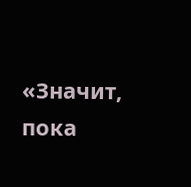«Значит, пока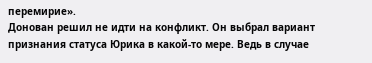перемирие».
Донован решил не идти на конфликт. Он выбрал вариант признания статуса Юрика в какой-то мере. Ведь в случае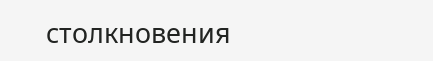столкновения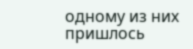одному из них пришлось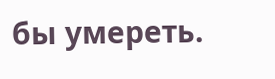бы умереть.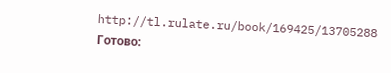http://tl.rulate.ru/book/169425/13705288
Готово: